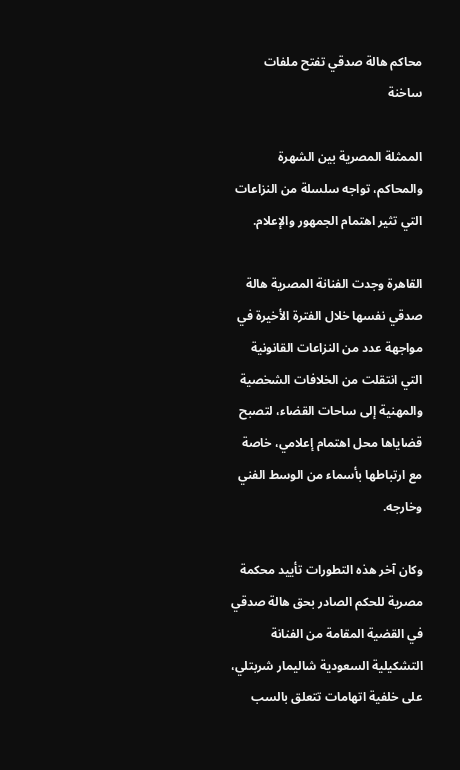محاكم هالة صدقي تفتح ملفات ساخنة

الممثلة المصرية بين الشهرة والمحاكم، تواجه سلسلة من النزاعات التي تثير اهتمام الجمهور والإعلام.

القاهرة وجدت الفنانة المصرية هالة صدقي نفسها خلال الفترة الأخيرة في مواجهة عدد من النزاعات القانونية التي انتقلت من الخلافات الشخصية والمهنية إلى ساحات القضاء، لتصبح قضاياها محل اهتمام إعلامي، خاصة مع ارتباطها بأسماء من الوسط الفني وخارجه.

وكان آخر هذه التطورات تأييد محكمة مصرية للحكم الصادر بحق هالة صدقي في القضية المقامة من الفنانة التشكيلية السعودية شاليمار شربتلي، على خلفية اتهامات تتعلق بالسب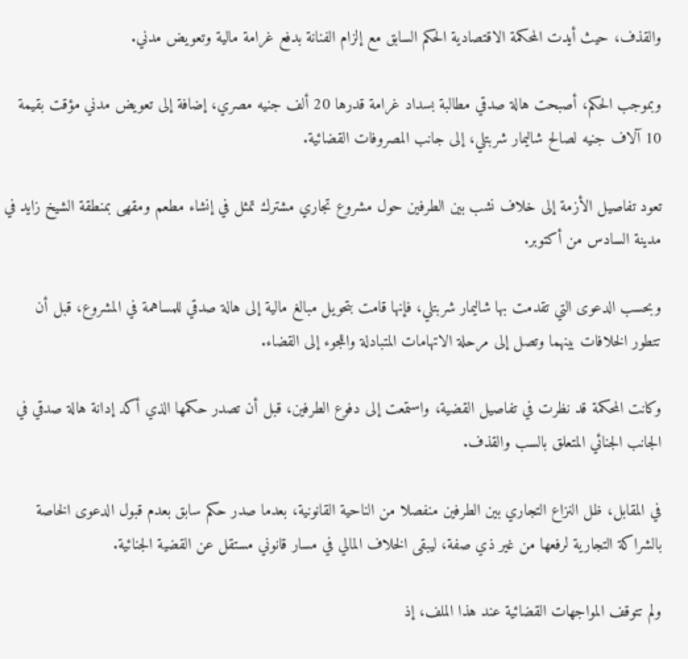والقذف، حيث أيدت المحكمة الاقتصادية الحكم السابق مع إلزام الفنانة بدفع غرامة مالية وتعويض مدني.

وبموجب الحكم، أصبحت هالة صدقي مطالبة بسداد غرامة قدرها 20 ألف جنيه مصري، إضافة إلى تعويض مدني مؤقت بقيمة 10 آلاف جنيه لصالح شاليمار شربتلي، إلى جانب المصروفات القضائية.

تعود تفاصيل الأزمة إلى خلاف نشب بين الطرفين حول مشروع تجاري مشترك تمثل في إنشاء مطعم ومقهى بمنطقة الشيخ زايد في مدينة السادس من أكتوبر.

وبحسب الدعوى التي تقدمت بها شاليمار شربتلي، فإنها قامت بتحويل مبالغ مالية إلى هالة صدقي للمساهمة في المشروع، قبل أن تتطور الخلافات بينهما وتصل إلى مرحلة الاتهامات المتبادلة واللجوء إلى القضاء.

وكانت المحكمة قد نظرت في تفاصيل القضية، واستمعت إلى دفوع الطرفين، قبل أن تصدر حكمها الذي أكد إدانة هالة صدقي في الجانب الجنائي المتعلق بالسب والقذف.

في المقابل، ظل النزاع التجاري بين الطرفين منفصلا من الناحية القانونية، بعدما صدر حكم سابق بعدم قبول الدعوى الخاصة بالشراكة التجارية لرفعها من غير ذي صفة، ليبقى الخلاف المالي في مسار قانوني مستقل عن القضية الجنائية.

ولم تتوقف المواجهات القضائية عند هذا الملف، إذ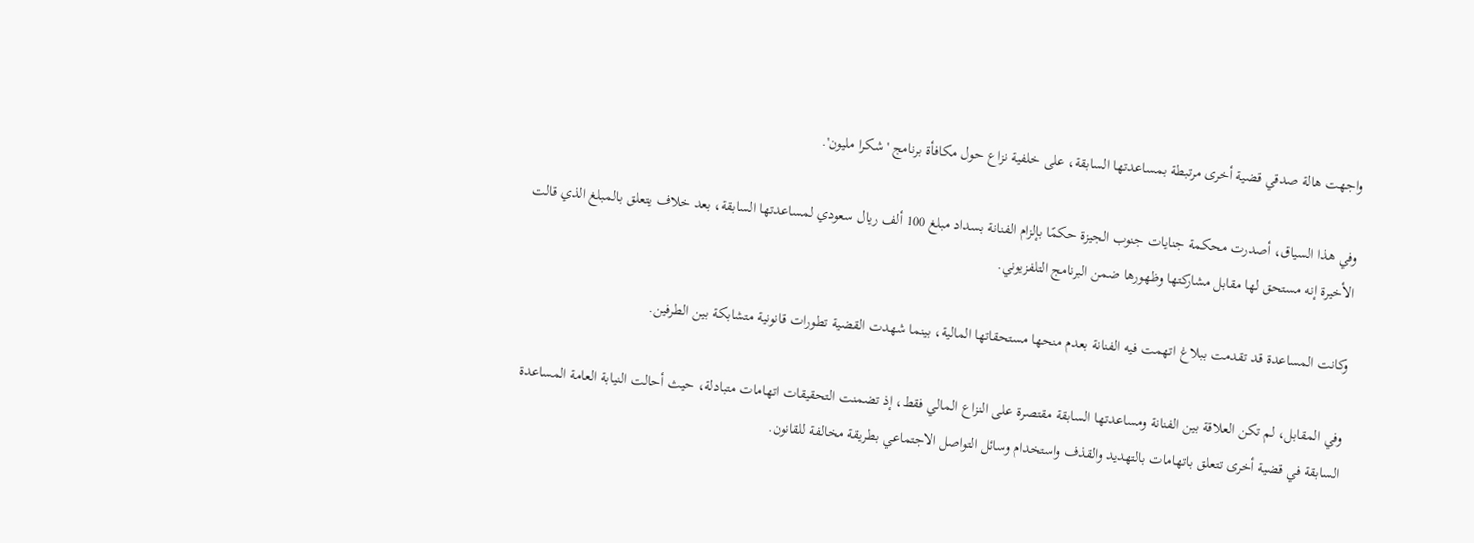واجهت هالة صدقي قضية أخرى مرتبطة بمساعدتها السابقة، على خلفية نزاع حول مكافأة برنامج 'شكرا مليون'.

وفي هذا السياق، أصدرت محكمة جنايات جنوب الجيزة حكمًا بإلزام الفنانة بسداد مبلغ 100 ألف ريال سعودي لمساعدتها السابقة، بعد خلاف يتعلق بالمبلغ الذي قالت الأخيرة إنه مستحق لها مقابل مشاركتها وظهورها ضمن البرنامج التلفزيوني.

وكانت المساعدة قد تقدمت ببلاغ اتهمت فيه الفنانة بعدم منحها مستحقاتها المالية، بينما شهدت القضية تطورات قانونية متشابكة بين الطرفين.

وفي المقابل، لم تكن العلاقة بين الفنانة ومساعدتها السابقة مقتصرة على النزاع المالي فقط، إذ تضمنت التحقيقات اتهامات متبادلة، حيث أحالت النيابة العامة المساعدة السابقة في قضية أخرى تتعلق باتهامات بالتهديد والقذف واستخدام وسائل التواصل الاجتماعي بطريقة مخالفة للقانون.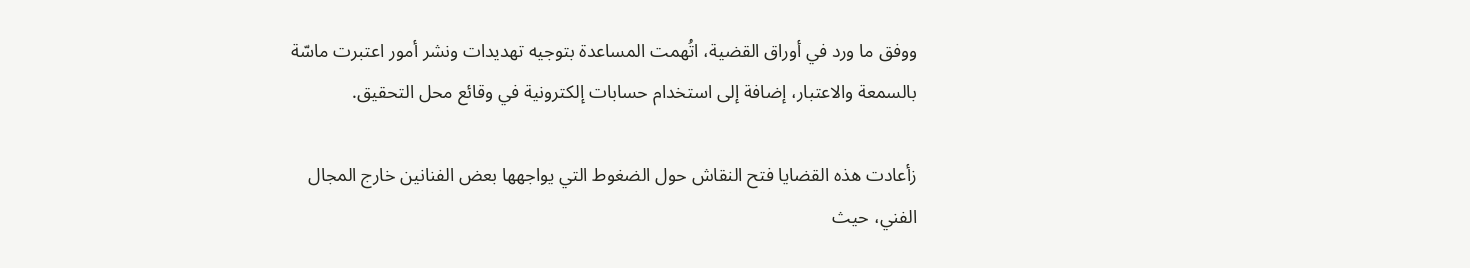ووفق ما ورد في أوراق القضية، اتُهمت المساعدة بتوجيه تهديدات ونشر أمور اعتبرت ماسّة بالسمعة والاعتبار، إضافة إلى استخدام حسابات إلكترونية في وقائع محل التحقيق.

زأعادت هذه القضايا فتح النقاش حول الضغوط التي يواجهها بعض الفنانين خارج المجال الفني، حيث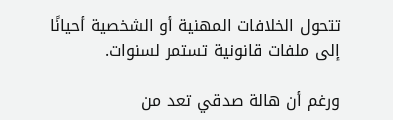تتحول الخلافات المهنية أو الشخصية أحيانًا إلى ملفات قانونية تستمر لسنوات.

ورغم أن هالة صدقي تعد من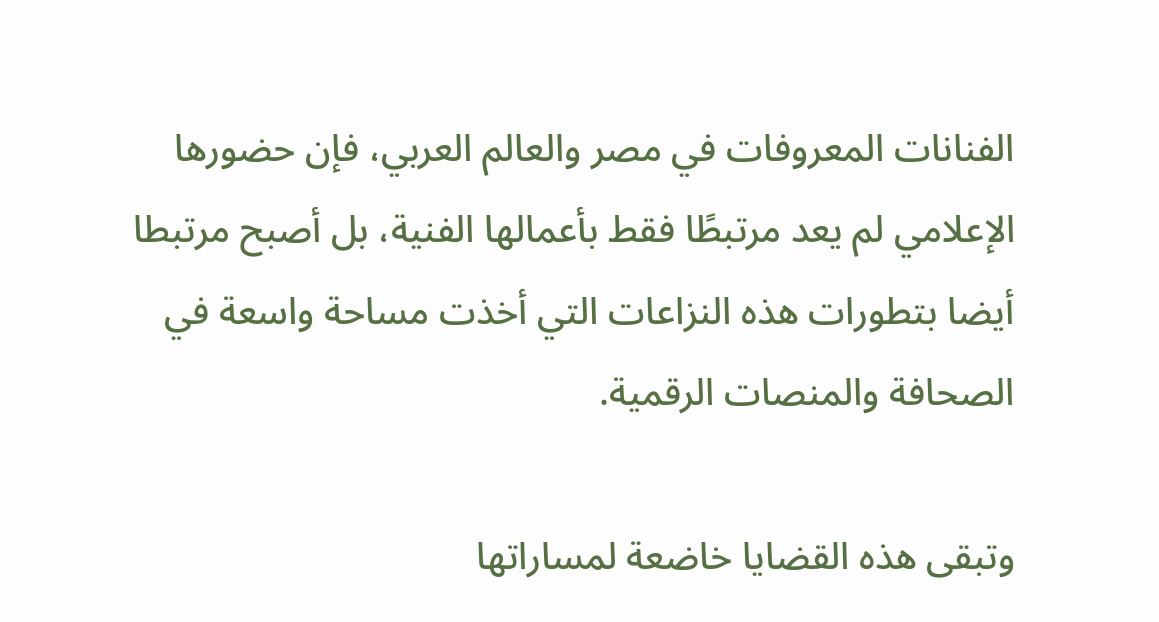الفنانات المعروفات في مصر والعالم العربي، فإن حضورها الإعلامي لم يعد مرتبطًا فقط بأعمالها الفنية، بل أصبح مرتبطا أيضا بتطورات هذه النزاعات التي أخذت مساحة واسعة في الصحافة والمنصات الرقمية.

وتبقى هذه القضايا خاضعة لمساراتها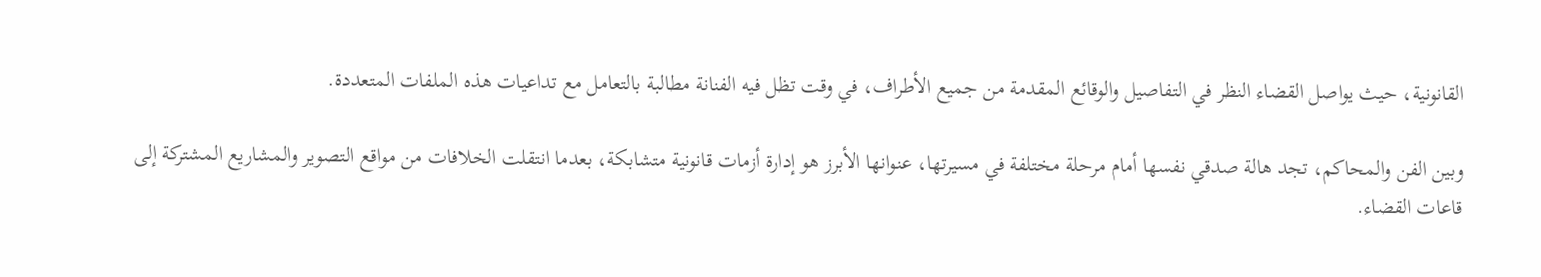القانونية، حيث يواصل القضاء النظر في التفاصيل والوقائع المقدمة من جميع الأطراف، في وقت تظل فيه الفنانة مطالبة بالتعامل مع تداعيات هذه الملفات المتعددة.

وبين الفن والمحاكم، تجد هالة صدقي نفسها أمام مرحلة مختلفة في مسيرتها، عنوانها الأبرز هو إدارة أزمات قانونية متشابكة، بعدما انتقلت الخلافات من مواقع التصوير والمشاريع المشتركة إلى قاعات القضاء.